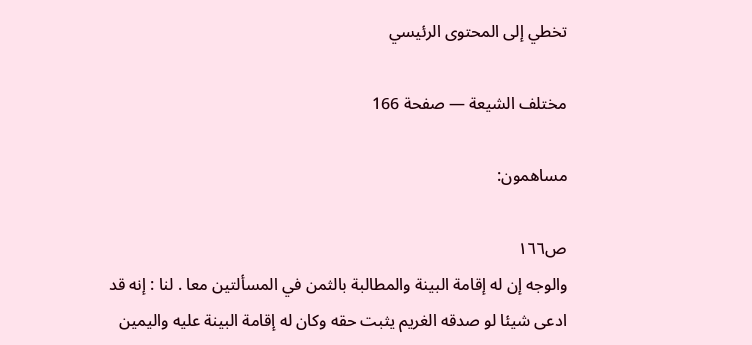تخطي إلى المحتوى الرئيسي

مختلف الشيعة — صفحة 166

مساهمون:

ص١٦٦
والوجه إن له إقامة البينة والمطالبة بالثمن في المسألتين معا . لنا : إنه قد ادعى شيئا لو صدقه الغريم يثبت حقه وكان له إقامة البينة عليه واليمين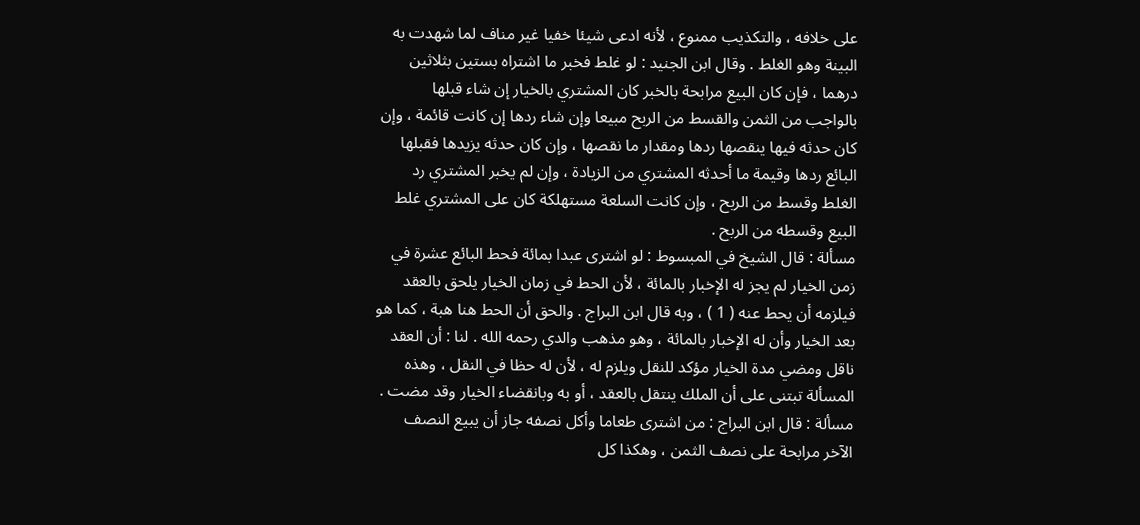على خلافه ، والتكذيب ممنوع ، لأنه ادعى شيئا خفيا غير مناف لما شهدت به البينة وهو الغلط . وقال ابن الجنيد : لو غلط فخبر ما اشتراه بستين بثلاثين درهما ، فإن كان البيع مرابحة بالخبر كان المشتري بالخيار إن شاء قبلها بالواجب من الثمن والقسط من الربح مبيعا وإن شاء ردها إن كانت قائمة ، وإن كان حدثه فيها ينقصها ردها ومقدار ما نقصها ، وإن كان حدثه يزيدها فقبلها البائع ردها وقيمة ما أحدثه المشتري من الزيادة ، وإن لم يخبر المشتري رد الغلط وقسط من الربح ، وإن كانت السلعة مستهلكة كان على المشتري غلط البيع وقسطه من الربح .
مسألة : قال الشيخ في المبسوط : لو اشترى عبدا بمائة فحط البائع عشرة في زمن الخيار لم يجز له الإخبار بالمائة ، لأن الحط في زمان الخيار يلحق بالعقد فيلزمه أن يحط عنه ( 1 ) ، وبه قال ابن البراج . والحق أن الحط هنا هبة ، كما هو بعد الخيار وأن له الإخبار بالمائة ، وهو مذهب والدي رحمه الله . لنا : أن العقد ناقل ومضي مدة الخيار مؤكد للنقل ويلزم له ، لأن له حظا في النقل ، وهذه المسألة تبتنى على أن الملك ينتقل بالعقد ، أو به وبانقضاء الخيار وقد مضت . مسألة : قال ابن البراج : من اشترى طعاما وأكل نصفه جاز أن يبيع النصف الآخر مرابحة على نصف الثمن ، وهكذا كل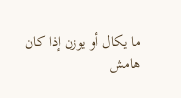ما يكال أو يوزن إذا كان
هامش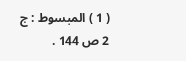( 1 ) المبسوط : ج 2 ص 144 .